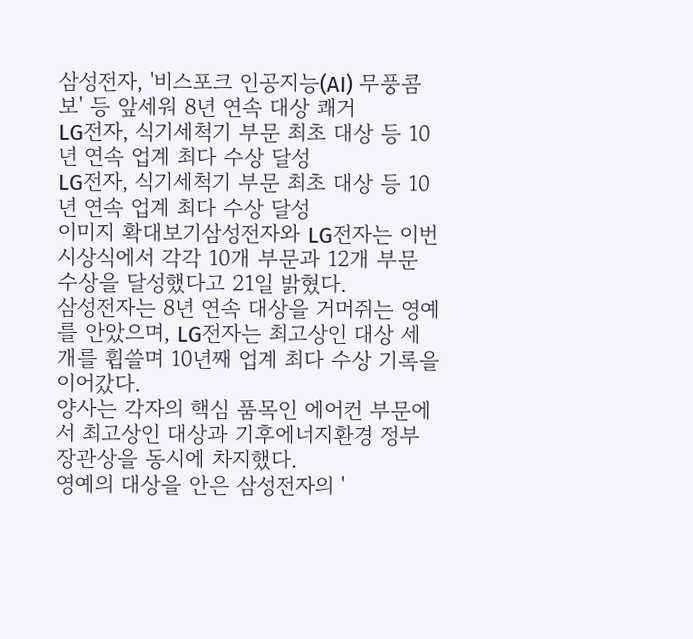삼성전자, '비스포크 인공지능(AI) 무풍콤보' 등 앞세워 8년 연속 대상 쾌거
LG전자, 식기세척기 부문 최초 대상 등 10년 연속 업계 최다 수상 달성
LG전자, 식기세척기 부문 최초 대상 등 10년 연속 업계 최다 수상 달성
이미지 확대보기삼성전자와 LG전자는 이번 시상식에서 각각 10개 부문과 12개 부문 수상을 달성했다고 21일 밝혔다.
삼성전자는 8년 연속 대상을 거머쥐는 영예를 안았으며, LG전자는 최고상인 대상 세 개를 휩쓸며 10년째 업계 최다 수상 기록을 이어갔다.
양사는 각자의 핵심 품목인 에어컨 부문에서 최고상인 대상과 기후에너지환경 정부 장관상을 동시에 차지했다.
영예의 대상을 안은 삼성전자의 '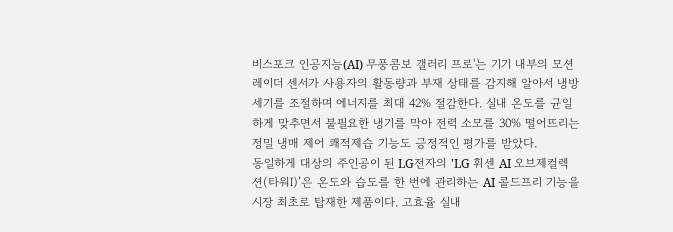비스포크 인공지능(AI) 무풍콤보 갤러리 프로'는 기기 내부의 모션 레이더 센서가 사용자의 활동량과 부재 상태를 감지해 알아서 냉방 세기를 조절하며 에너지를 최대 42% 절감한다. 실내 온도를 균일하게 맞추면서 불필요한 냉기를 막아 전력 소모를 30% 떨어뜨리는 정밀 냉매 제어 쾌적제습 기능도 긍정적인 평가를 받았다.
동일하게 대상의 주인공이 된 LG전자의 'LG 휘센 AI 오브제컬렉션(타워Ⅰ)’은 온도와 습도를 한 번에 관리하는 AI 콜드프리 기능을 시장 최초로 탑재한 제품이다. 고효율 실내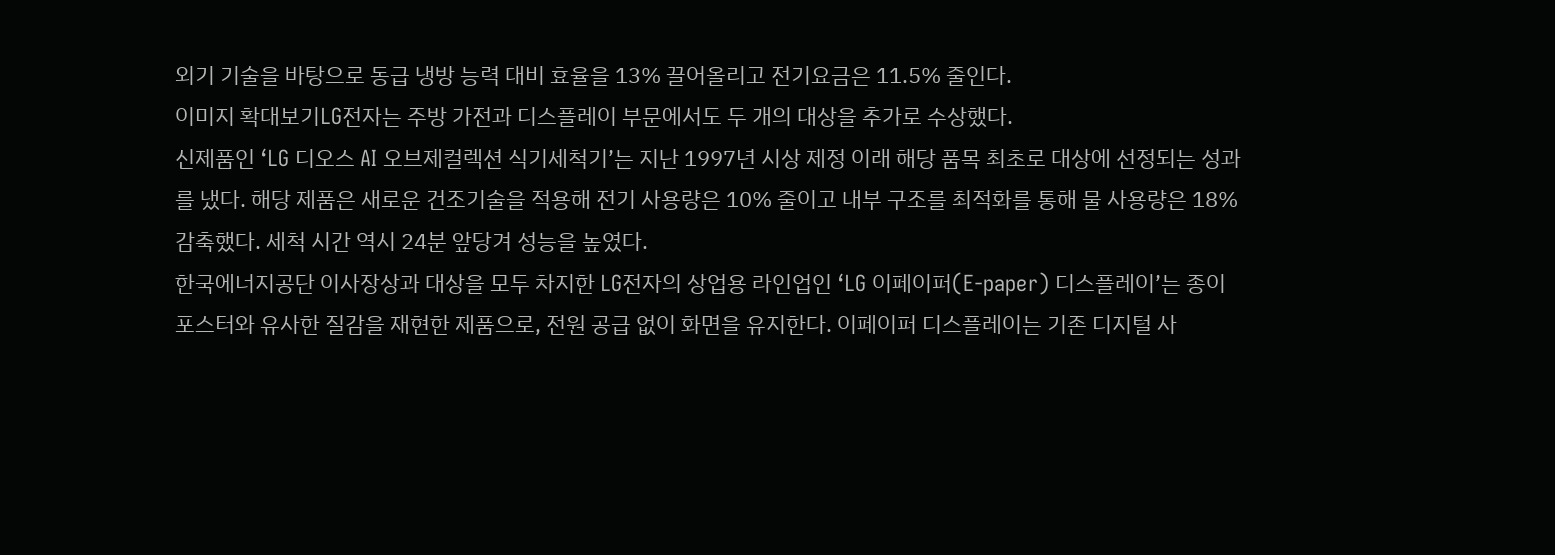외기 기술을 바탕으로 동급 냉방 능력 대비 효율을 13% 끌어올리고 전기요금은 11.5% 줄인다.
이미지 확대보기LG전자는 주방 가전과 디스플레이 부문에서도 두 개의 대상을 추가로 수상했다.
신제품인 ‘LG 디오스 AI 오브제컬렉션 식기세척기’는 지난 1997년 시상 제정 이래 해당 품목 최초로 대상에 선정되는 성과를 냈다. 해당 제품은 새로운 건조기술을 적용해 전기 사용량은 10% 줄이고 내부 구조를 최적화를 통해 물 사용량은 18% 감축했다. 세척 시간 역시 24분 앞당겨 성능을 높였다.
한국에너지공단 이사장상과 대상을 모두 차지한 LG전자의 상업용 라인업인 ‘LG 이페이퍼(E-paper) 디스플레이’는 종이 포스터와 유사한 질감을 재현한 제품으로, 전원 공급 없이 화면을 유지한다. 이페이퍼 디스플레이는 기존 디지털 사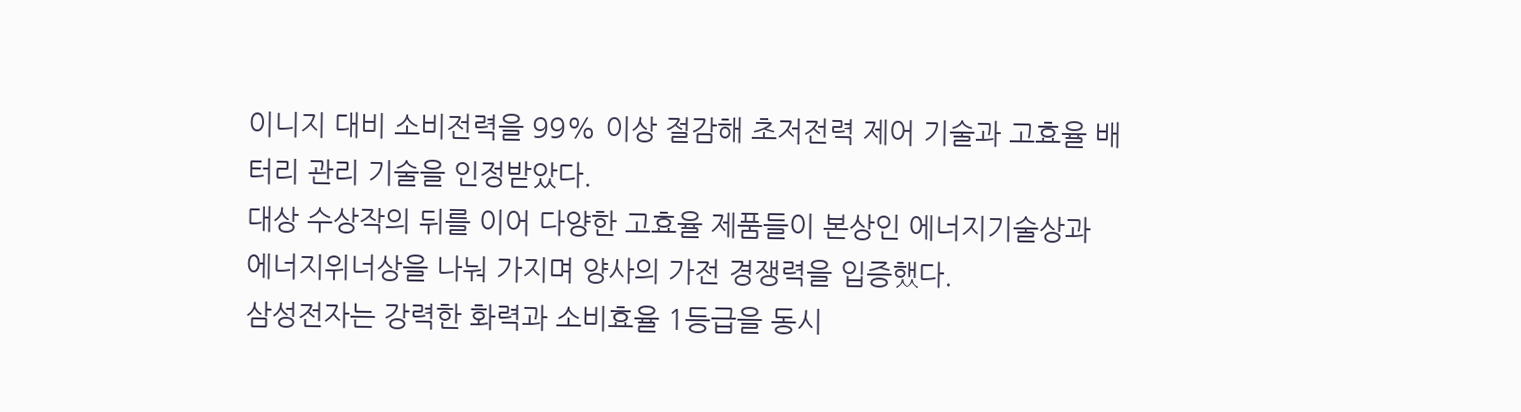이니지 대비 소비전력을 99% 이상 절감해 초저전력 제어 기술과 고효율 배터리 관리 기술을 인정받았다.
대상 수상작의 뒤를 이어 다양한 고효율 제품들이 본상인 에너지기술상과 에너지위너상을 나눠 가지며 양사의 가전 경쟁력을 입증했다.
삼성전자는 강력한 화력과 소비효율 1등급을 동시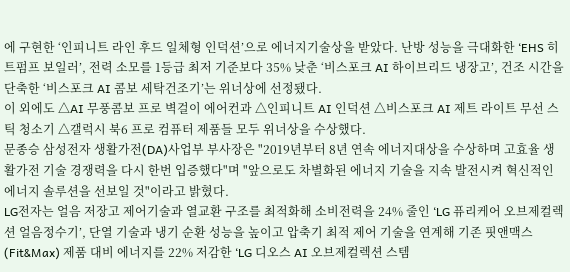에 구현한 ‘인피니트 라인 후드 일체형 인덕션’으로 에너지기술상을 받았다. 난방 성능을 극대화한 ‘EHS 히트펌프 보일러’, 전력 소모를 1등급 최저 기준보다 35% 낮춘 ‘비스포크 AI 하이브리드 냉장고’, 건조 시간을 단축한 ‘비스포크 AI 콤보 세탁건조기’는 위너상에 선정됐다.
이 외에도 △AI 무풍콤보 프로 벽걸이 에어컨과 △인피니트 AI 인덕션 △비스포크 AI 제트 라이트 무선 스틱 청소기 △갤럭시 북6 프로 컴퓨터 제품들 모두 위너상을 수상했다.
문종승 삼성전자 생활가전(DA)사업부 부사장은 "2019년부터 8년 연속 에너지대상을 수상하며 고효율 생활가전 기술 경쟁력을 다시 한번 입증했다"며 "앞으로도 차별화된 에너지 기술을 지속 발전시켜 혁신적인 에너지 솔루션을 선보일 것"이라고 밝혔다.
LG전자는 얼음 저장고 제어기술과 열교환 구조를 최적화해 소비전력을 24% 줄인 ‘LG 퓨리케어 오브제컬렉션 얼음정수기’, 단열 기술과 냉기 순환 성능을 높이고 압축기 최적 제어 기술을 연계해 기존 핏앤맥스(Fit&Max) 제품 대비 에너지를 22% 저감한 ‘LG 디오스 AI 오브제컬렉션 스템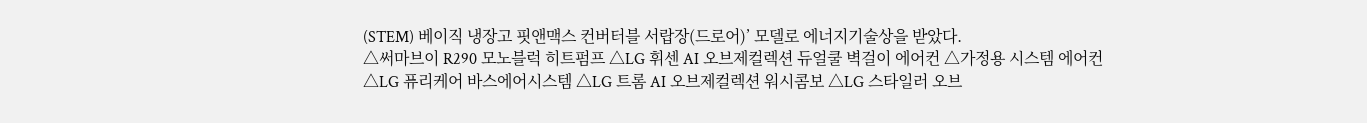(STEM) 베이직 냉장고 핏앤맥스 컨버터블 서랍장(드로어)’ 모델로 에너지기술상을 받았다.
△써마브이 R290 모노블럭 히트펌프 △LG 휘센 AI 오브제컬렉션 듀얼쿨 벽걸이 에어컨 △가정용 시스템 에어컨 △LG 퓨리케어 바스에어시스템 △LG 트롬 AI 오브제컬렉션 워시콤보 △LG 스타일러 오브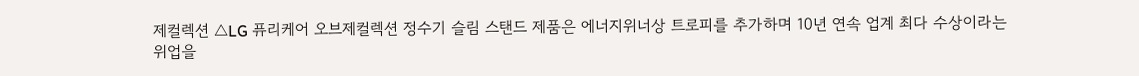제컬렉션 △LG 퓨리케어 오브제컬렉션 정수기 슬림 스탠드 제품은 에너지위너상 트로피를 추가하며 10년 연속 업계 최다 수상이라는 위업을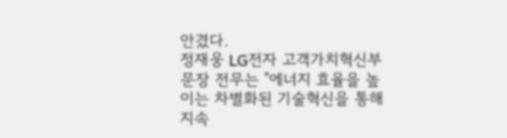안겼다.
정재웅 LG전자 고객가치혁신부문장 전무는 "에너지 효율을 높이는 차별화된 기술혁신을 통해 지속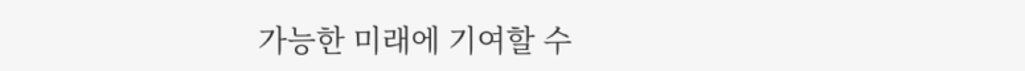가능한 미래에 기여할 수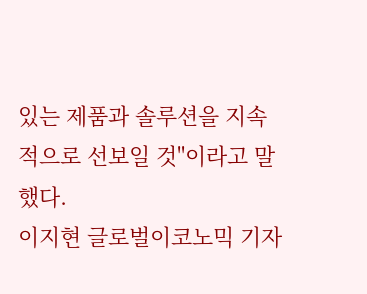있는 제품과 솔루션을 지속적으로 선보일 것"이라고 말했다.
이지현 글로벌이코노믹 기자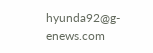hyunda92@g-enews.com